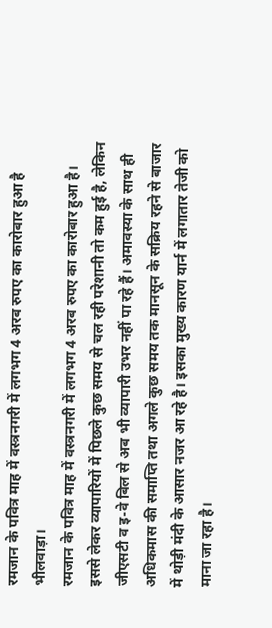रमजान के पवित्र माह में वस्त्रनगरी में लगभग 4 अरब रुपए का कारोबार हुआ है
भीलवाड़ा।
रमजान के पवित्र माह में वस्त्रनगरी में लगभग 4 अरब रुपए का कारोबार हुआ है। इससे लेकर व्यापारियों में पिछले कुछ समय से चल रही परेशानी तो कम हुई है, लेकिन जीएसटी व इ-वे बिल से अब भी व्यापारी उभर नहीं पा रहे हैं। अमावस्या के साथ ही अधिकमास की समाप्ति तथा अगले कुछ समय तक मानसून के सक्रिय रहने से बाजार में थोड़ी मंदी के आसार नजर आ रहे है। इसका मुख्य कारण यार्न में लगातार तेजी को माना जा रहा है।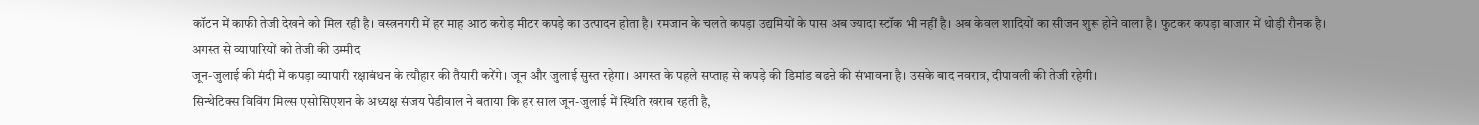कॉटन में काफी तेजी देखने को मिल रही है। वस्त्रनगरी में हर माह आठ करोड़ मीटर कपड़े का उत्पादन होता है। रमजान के चलते कपड़ा उद्यमियों के पास अब ज्यादा स्टॉक भी नहीं है। अब केवल शादियों का सीजन शुरू होने वाला है। फुटकर कपड़ा बाजार में थोड़ी रौनक है।
अगस्त से व्यापारियों को तेजी की उम्मीद
जून-जुलाई की मंदी में कपड़ा व्यापारी रक्षाबंधन के त्यौहार की तैयारी करेंगे। जून और जुलाई सुस्त रहेगा। अगस्त के पहले सप्ताह से कपड़े की डिमांड बढऩे की संभावना है। उसके बाद नवरात्र, दीपावली की तेजी रहेगी।
सिन्थेटिक्स विविंग मिल्स एसोसिएशन के अध्यक्ष संजय पेडीवाल ने बताया कि हर साल जून-जुलाई में स्थिति खराब रहती है,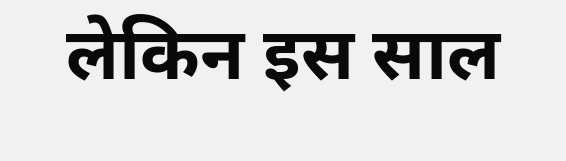लेकिन इस साल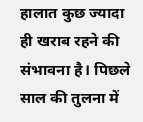हालात कुछ ज्यादा ही खराब रहने की संभावना है। पिछले साल की तुलना में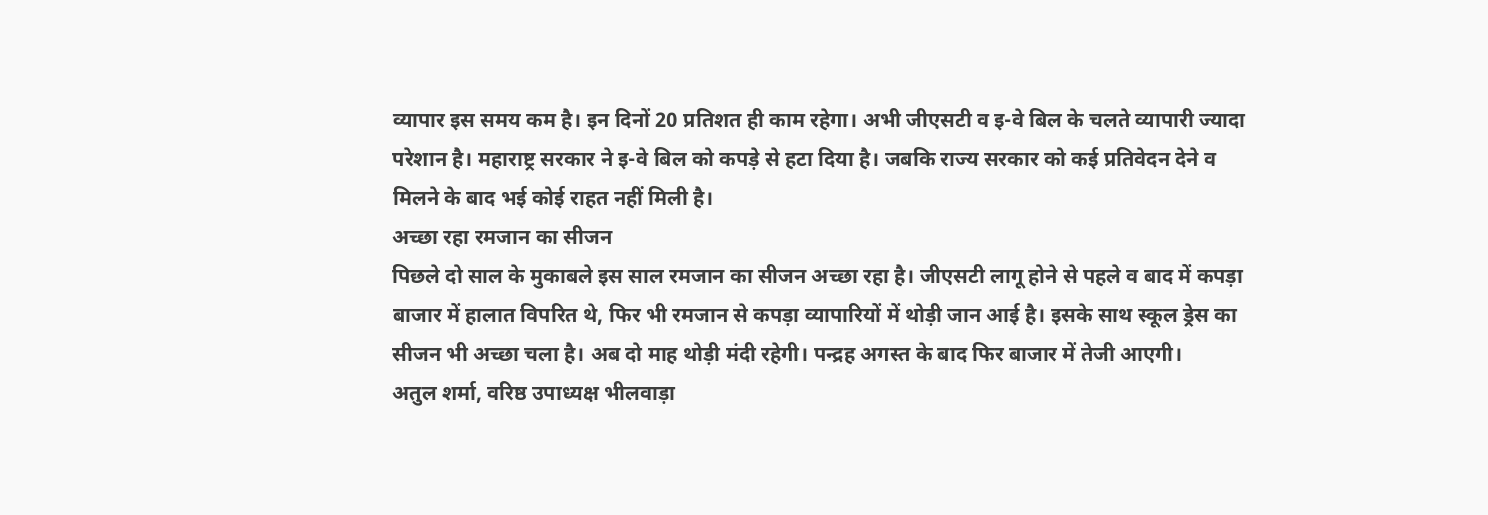व्यापार इस समय कम है। इन दिनों 20 प्रतिशत ही काम रहेगा। अभी जीएसटी व इ-वे बिल के चलते व्यापारी ज्यादा परेशान है। महाराष्ट्र सरकार ने इ-वे बिल को कपड़े से हटा दिया है। जबकि राज्य सरकार को कई प्रतिवेदन देने व मिलने के बाद भई कोई राहत नहीं मिली है।
अच्छा रहा रमजान का सीजन
पिछले दो साल के मुकाबले इस साल रमजान का सीजन अच्छा रहा है। जीएसटी लागू होने से पहले व बाद में कपड़ा बाजार में हालात विपरित थे, फिर भी रमजान से कपड़ा व्यापारियों में थोड़ी जान आई है। इसके साथ स्कूल ड्रेस का सीजन भी अच्छा चला है। अब दो माह थोड़ी मंदी रहेगी। पन्द्रह अगस्त के बाद फिर बाजार में तेजी आएगी।
अतुल शर्मा, वरिष्ठ उपाध्यक्ष भीलवाड़ा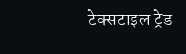टेक्सटाइल ट्रेड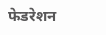फेडरेशन